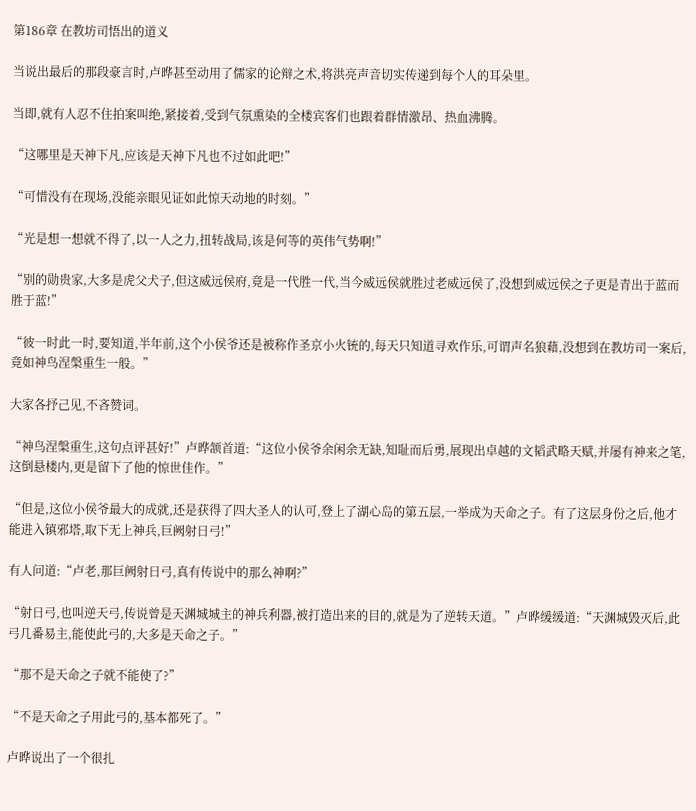第186章 在教坊司悟出的道义

当说出最后的那段豪言时,卢晔甚至动用了儒家的论辩之术,将洪亮声音切实传递到每个人的耳朵里。

当即,就有人忍不住拍案叫绝,紧接着,受到气氛熏染的全楼宾客们也跟着群情激昂、热血沸腾。

“这哪里是天神下凡,应该是天神下凡也不过如此吧!”

“可惜没有在现场,没能亲眼见证如此惊天动地的时刻。”

“光是想一想就不得了,以一人之力,扭转战局,该是何等的英伟气势啊!”

“别的勋贵家,大多是虎父犬子,但这威远侯府,竟是一代胜一代,当今威远侯就胜过老威远侯了,没想到威远侯之子更是青出于蓝而胜于蓝!”

“彼一时此一时,要知道,半年前,这个小侯爷还是被称作圣京小火铳的,每天只知道寻欢作乐,可谓声名狼藉,没想到在教坊司一案后,竟如神鸟涅槃重生一般。”

大家各抒己见,不吝赞词。

“神鸟涅槃重生,这句点评甚好!”卢晔颔首道:“这位小侯爷余闲余无缺,知耻而后勇,展现出卓越的文韬武略天赋,并屡有神来之笔,这倒悬楼内,更是留下了他的惊世佳作。”

“但是,这位小侯爷最大的成就,还是获得了四大圣人的认可,登上了湖心岛的第五层,一举成为天命之子。有了这层身份之后,他才能进入镇邪塔,取下无上神兵,巨阙射日弓!”

有人问道:“卢老,那巨阙射日弓,真有传说中的那么神啊?”

“射日弓,也叫逆天弓,传说曾是天渊城城主的神兵利器,被打造出来的目的,就是为了逆转天道。”卢晔缓缓道:“天渊城毁灭后,此弓几番易主,能使此弓的,大多是天命之子。”

“那不是天命之子就不能使了?”

“不是天命之子用此弓的,基本都死了。”

卢晔说出了一个很扎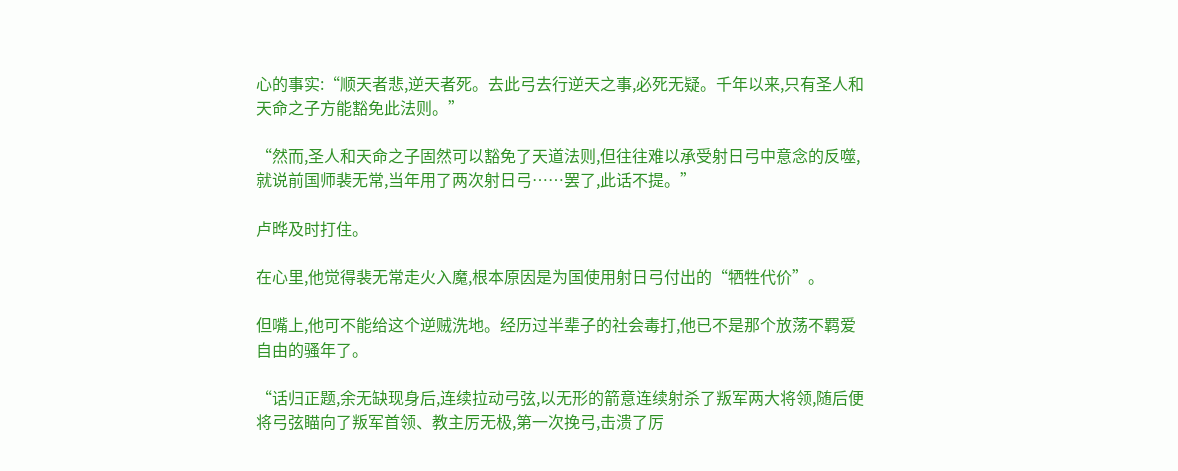心的事实:“顺天者悲,逆天者死。去此弓去行逆天之事,必死无疑。千年以来,只有圣人和天命之子方能豁免此法则。”

“然而,圣人和天命之子固然可以豁免了天道法则,但往往难以承受射日弓中意念的反噬,就说前国师裴无常,当年用了两次射日弓……罢了,此话不提。”

卢晔及时打住。

在心里,他觉得裴无常走火入魔,根本原因是为国使用射日弓付出的“牺牲代价”。

但嘴上,他可不能给这个逆贼洗地。经历过半辈子的社会毒打,他已不是那个放荡不羁爱自由的骚年了。

“话归正题,余无缺现身后,连续拉动弓弦,以无形的箭意连续射杀了叛军两大将领,随后便将弓弦瞄向了叛军首领、教主厉无极,第一次挽弓,击溃了厉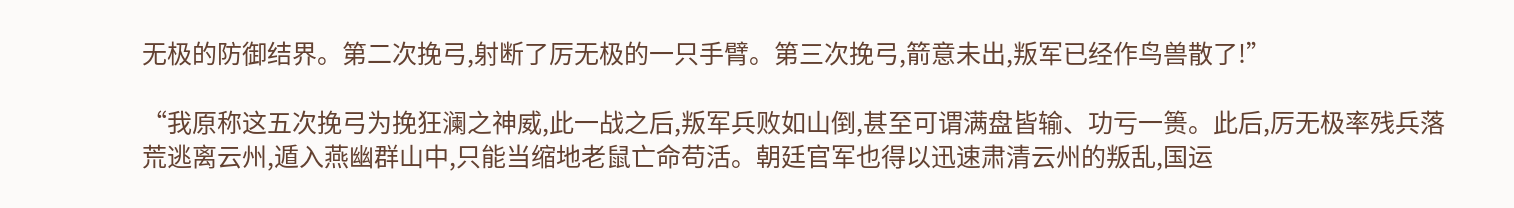无极的防御结界。第二次挽弓,射断了厉无极的一只手臂。第三次挽弓,箭意未出,叛军已经作鸟兽散了!”

“我原称这五次挽弓为挽狂澜之神威,此一战之后,叛军兵败如山倒,甚至可谓满盘皆输、功亏一篑。此后,厉无极率残兵落荒逃离云州,遁入燕幽群山中,只能当缩地老鼠亡命苟活。朝廷官军也得以迅速肃清云州的叛乱,国运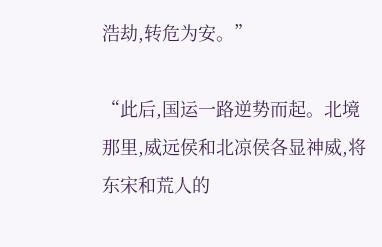浩劫,转危为安。”

“此后,国运一路逆势而起。北境那里,威远侯和北凉侯各显神威,将东宋和荒人的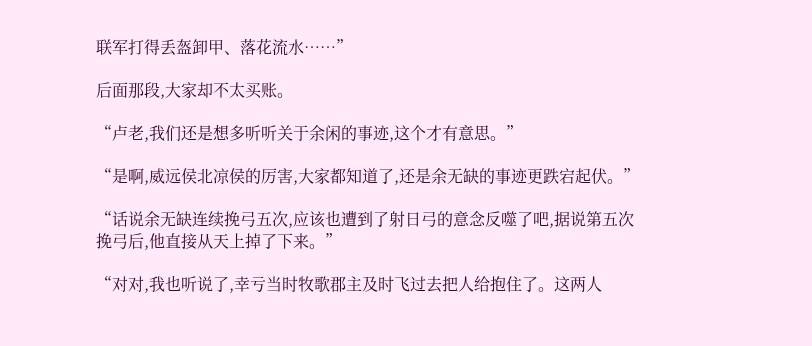联军打得丢盔卸甲、落花流水……”

后面那段,大家却不太买账。

“卢老,我们还是想多听听关于余闲的事迹,这个才有意思。”

“是啊,威远侯北凉侯的厉害,大家都知道了,还是余无缺的事迹更跌宕起伏。”

“话说余无缺连续挽弓五次,应该也遭到了射日弓的意念反噬了吧,据说第五次挽弓后,他直接从天上掉了下来。”

“对对,我也听说了,幸亏当时牧歌郡主及时飞过去把人给抱住了。这两人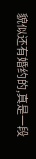貌似还有婚约的,真是一段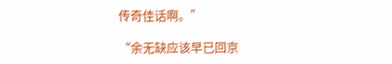传奇佳话啊。”

“余无缺应该早已回京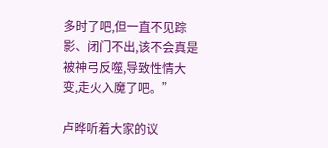多时了吧,但一直不见踪影、闭门不出,该不会真是被神弓反噬,导致性情大变,走火入魔了吧。”

卢晔听着大家的议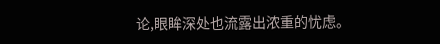论,眼眸深处也流露出浓重的忧虑。